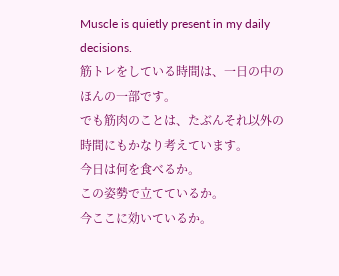Muscle is quietly present in my daily decisions.
筋トレをしている時間は、一日の中のほんの一部です。
でも筋肉のことは、たぶんそれ以外の時間にもかなり考えています。
今日は何を食べるか。
この姿勢で立てているか。
今ここに効いているか。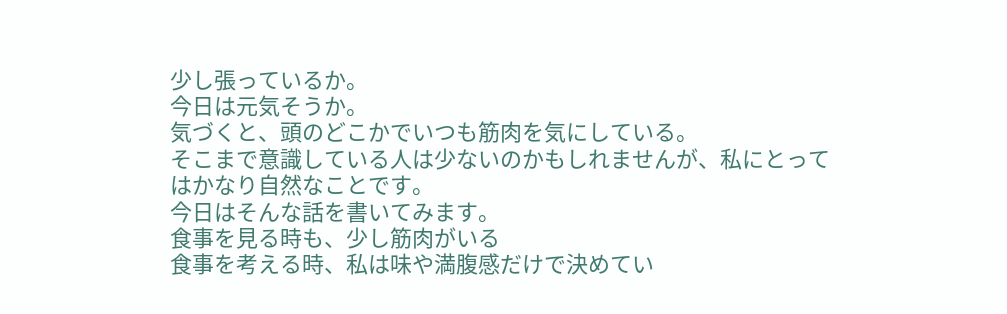少し張っているか。
今日は元気そうか。
気づくと、頭のどこかでいつも筋肉を気にしている。
そこまで意識している人は少ないのかもしれませんが、私にとってはかなり自然なことです。
今日はそんな話を書いてみます。
食事を見る時も、少し筋肉がいる
食事を考える時、私は味や満腹感だけで決めてい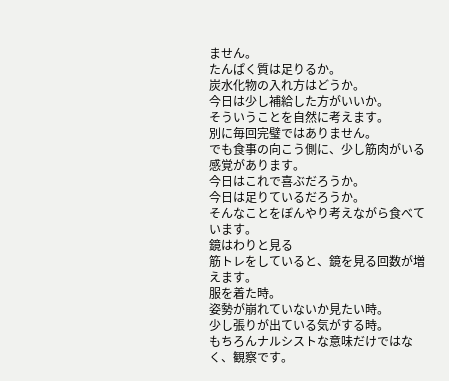ません。
たんぱく質は足りるか。
炭水化物の入れ方はどうか。
今日は少し補給した方がいいか。
そういうことを自然に考えます。
別に毎回完璧ではありません。
でも食事の向こう側に、少し筋肉がいる感覚があります。
今日はこれで喜ぶだろうか。
今日は足りているだろうか。
そんなことをぼんやり考えながら食べています。
鏡はわりと見る
筋トレをしていると、鏡を見る回数が増えます。
服を着た時。
姿勢が崩れていないか見たい時。
少し張りが出ている気がする時。
もちろんナルシストな意味だけではなく、観察です。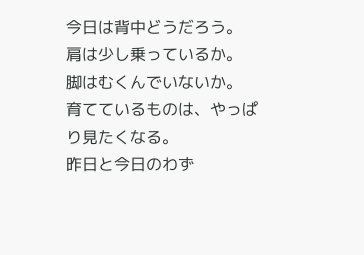今日は背中どうだろう。
肩は少し乗っているか。
脚はむくんでいないか。
育てているものは、やっぱり見たくなる。
昨日と今日のわず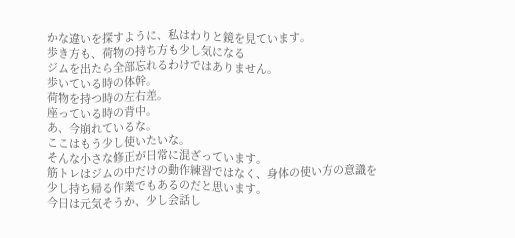かな違いを探すように、私はわりと鏡を見ています。
歩き方も、荷物の持ち方も少し気になる
ジムを出たら全部忘れるわけではありません。
歩いている時の体幹。
荷物を持つ時の左右差。
座っている時の背中。
あ、今崩れているな。
ここはもう少し使いたいな。
そんな小さな修正が日常に混ざっています。
筋トレはジムの中だけの動作練習ではなく、身体の使い方の意識を少し持ち帰る作業でもあるのだと思います。
今日は元気そうか、少し会話し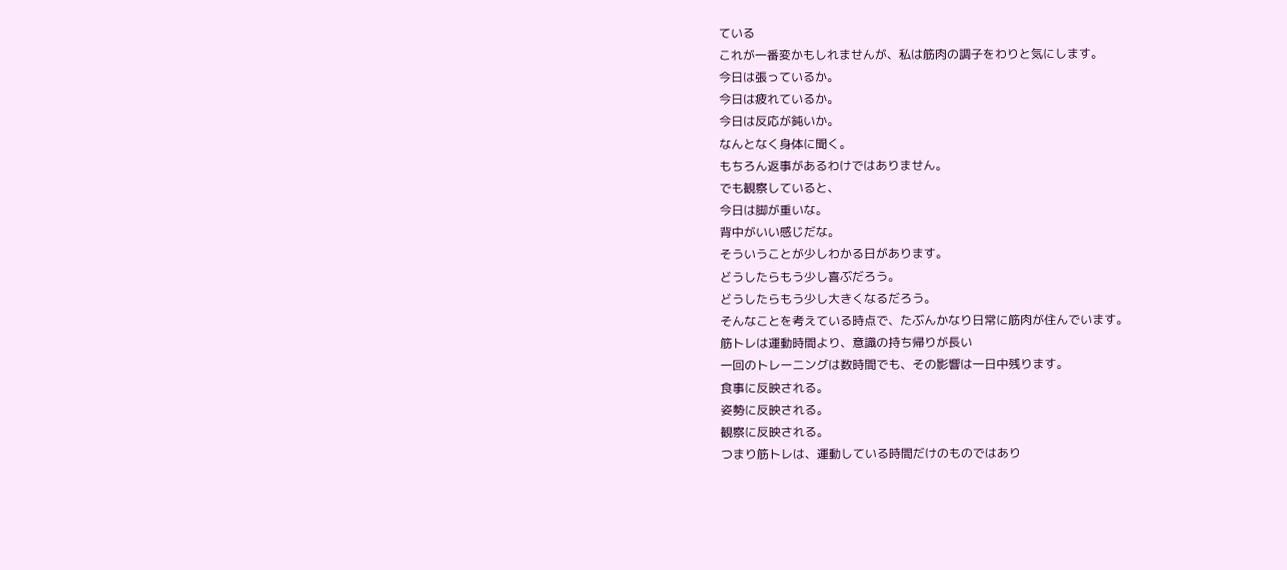ている
これが一番変かもしれませんが、私は筋肉の調子をわりと気にします。
今日は張っているか。
今日は疲れているか。
今日は反応が鈍いか。
なんとなく身体に聞く。
もちろん返事があるわけではありません。
でも観察していると、
今日は脚が重いな。
背中がいい感じだな。
そういうことが少しわかる日があります。
どうしたらもう少し喜ぶだろう。
どうしたらもう少し大きくなるだろう。
そんなことを考えている時点で、たぶんかなり日常に筋肉が住んでいます。
筋トレは運動時間より、意識の持ち帰りが長い
一回のトレーニングは数時間でも、その影響は一日中残ります。
食事に反映される。
姿勢に反映される。
観察に反映される。
つまり筋トレは、運動している時間だけのものではあり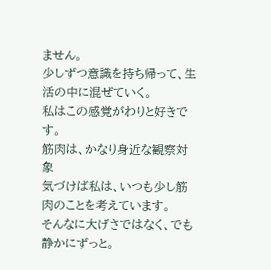ません。
少しずつ意識を持ち帰って、生活の中に混ぜていく。
私はこの感覚がわりと好きです。
筋肉は、かなり身近な観察対象
気づけば私は、いつも少し筋肉のことを考えています。
そんなに大げさではなく、でも静かにずっと。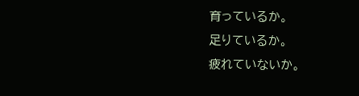育っているか。
足りているか。
疲れていないか。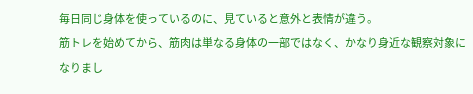毎日同じ身体を使っているのに、見ていると意外と表情が違う。
筋トレを始めてから、筋肉は単なる身体の一部ではなく、かなり身近な観察対象になりまし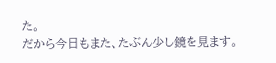た。
だから今日もまた、たぶん少し鏡を見ます。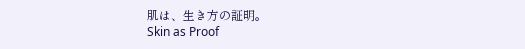肌は、生き方の証明。
Skin as Proof